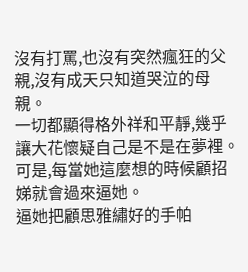沒有打罵,也沒有突然瘋狂的父親,沒有成天只知道哭泣的母親。
一切都顯得格外祥和平靜,幾乎讓大花懷疑自己是不是在夢裡。
可是,每當她這麼想的時候顧招娣就會過來逼她。
逼她把顧思雅繡好的手帕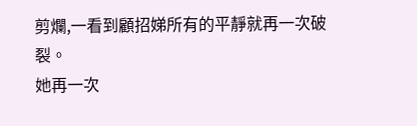剪爛,一看到顧招娣所有的平靜就再一次破裂。
她再一次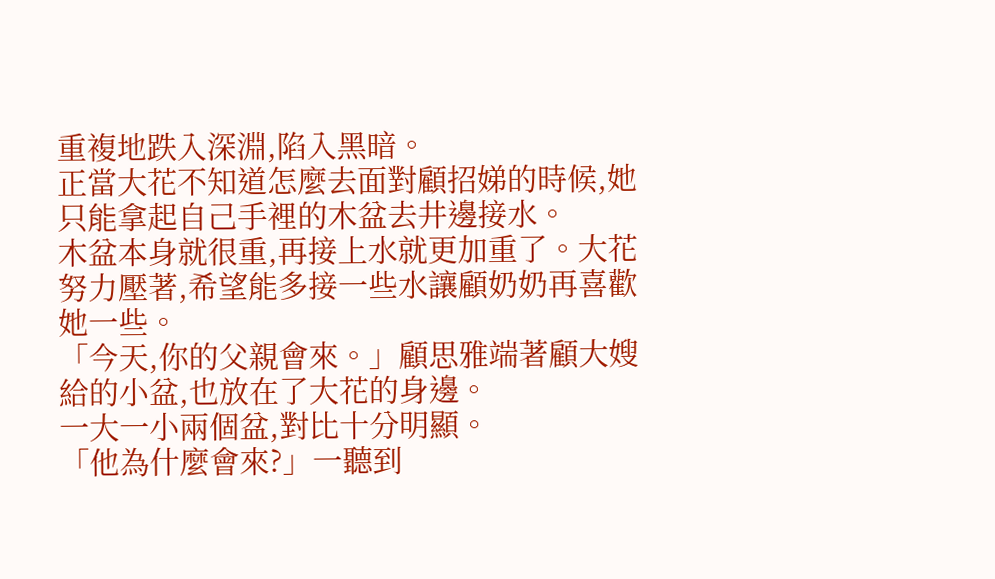重複地跌入深淵,陷入黑暗。
正當大花不知道怎麼去面對顧招娣的時候,她只能拿起自己手裡的木盆去井邊接水。
木盆本身就很重,再接上水就更加重了。大花努力壓著,希望能多接一些水讓顧奶奶再喜歡她一些。
「今天,你的父親會來。」顧思雅端著顧大嫂給的小盆,也放在了大花的身邊。
一大一小兩個盆,對比十分明顯。
「他為什麼會來?」一聽到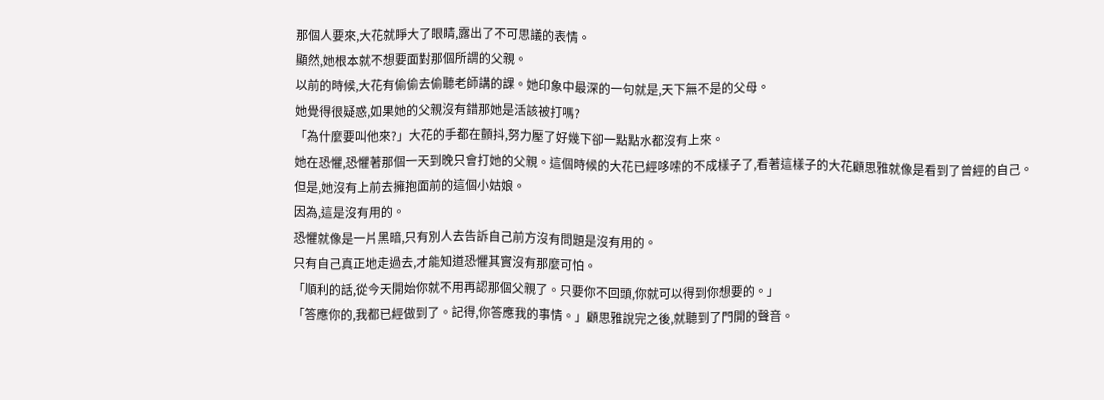那個人要來,大花就睜大了眼睛,露出了不可思議的表情。
顯然,她根本就不想要面對那個所謂的父親。
以前的時候,大花有偷偷去偷聽老師講的課。她印象中最深的一句就是,天下無不是的父母。
她覺得很疑惑,如果她的父親沒有錯那她是活該被打嗎?
「為什麼要叫他來?」大花的手都在顫抖,努力壓了好幾下卻一點點水都沒有上來。
她在恐懼,恐懼著那個一天到晚只會打她的父親。這個時候的大花已經哆嗦的不成樣子了,看著這樣子的大花顧思雅就像是看到了曾經的自己。
但是,她沒有上前去擁抱面前的這個小姑娘。
因為,這是沒有用的。
恐懼就像是一片黑暗,只有別人去告訴自己前方沒有問題是沒有用的。
只有自己真正地走過去,才能知道恐懼其實沒有那麼可怕。
「順利的話,從今天開始你就不用再認那個父親了。只要你不回頭,你就可以得到你想要的。」
「答應你的,我都已經做到了。記得,你答應我的事情。」顧思雅說完之後,就聽到了門開的聲音。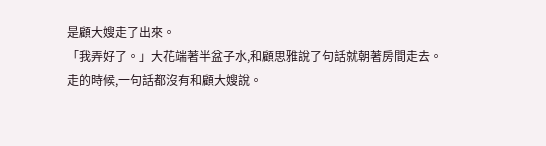是顧大嫂走了出來。
「我弄好了。」大花端著半盆子水,和顧思雅說了句話就朝著房間走去。
走的時候,一句話都沒有和顧大嫂說。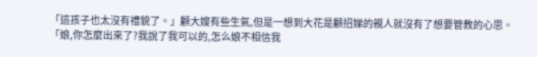「這孩子也太沒有禮貌了。」顧大嫂有些生氣,但是一想到大花是顧招娣的親人就沒有了想要管教的心思。
「娘,你怎麼出來了?我說了我可以的,怎么娘不相信我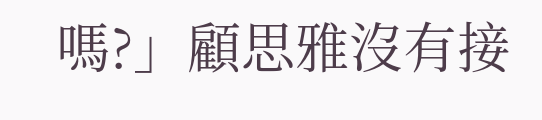嗎?」顧思雅沒有接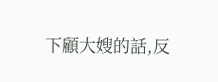下顧大嫂的話,反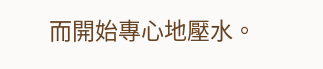而開始專心地壓水。